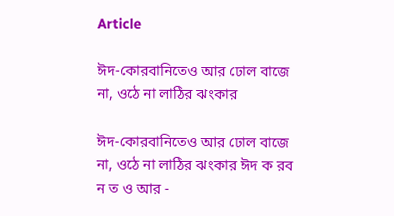Article

ঈদ-কোরবানিতেও আর ঢোল বাজে না, ওঠে না লাঠির ঝংকার

ঈদ-কোরবানিতেও আর ঢোল বাজে না, ওঠে না লাঠির ঝংকার ঈদ ক রব ন ত ও আর -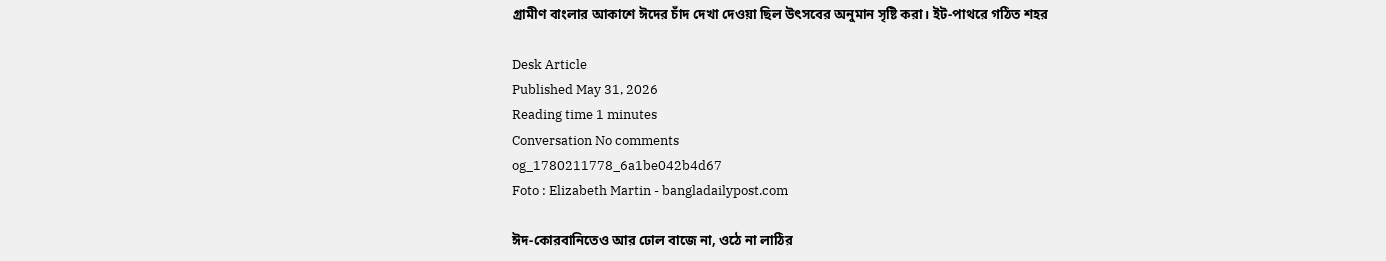গ্রামীণ বাংলার আকাশে ঈদের চাঁদ দেখা দেওয়া ছিল উৎসবের অনুমান সৃষ্টি করা। ইট-পাথরে গঠিত শহর

Desk Article
Published May 31, 2026
Reading time 1 minutes
Conversation No comments
og_1780211778_6a1be042b4d67
Foto : Elizabeth Martin - bangladailypost.com

ঈদ-কোরবানিতেও আর ঢোল বাজে না, ওঠে না লাঠির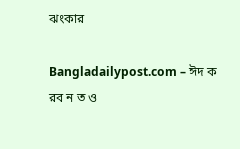ঝংকার

Bangladailypost.com – ঈদ ক রব ন ত ও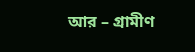আর – গ্রামীণ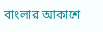বাংলার আকাশে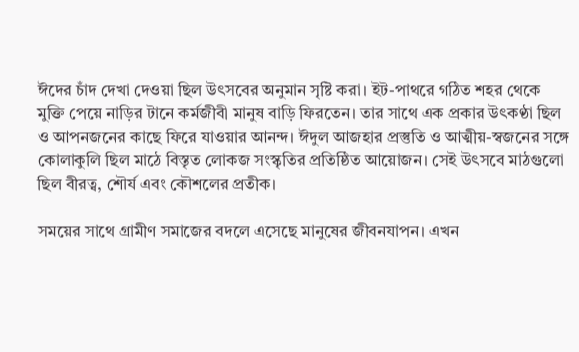ঈদের চাঁদ দেখা দেওয়া ছিল উৎসবের অনুমান সৃষ্টি করা। ইট-পাথরে গঠিত শহর থেকে মুক্তি পেয়ে নাড়ির টানে কর্মজীবী মানুষ বাড়ি ফিরতেন। তার সাথে এক প্রকার উৎকণ্ঠা ছিল ও আপনজনের কাছে ফিরে যাওয়ার আনন্দ। ঈদুল আজহার প্রস্তুতি ও আত্মীয়-স্বজনের সঙ্গে কোলাকুলি ছিল মাঠে বিস্তৃত লোকজ সংস্কৃতির প্রতিষ্ঠিত আয়োজন। সেই উৎসবে মাঠগুলো ছিল বীরত্ব, শৌর্য এবং কৌশলের প্রতীক।

সময়ের সাথে গ্রামীণ সমাজের বদলে এসেছে মানুষের জীবনযাপন। এখন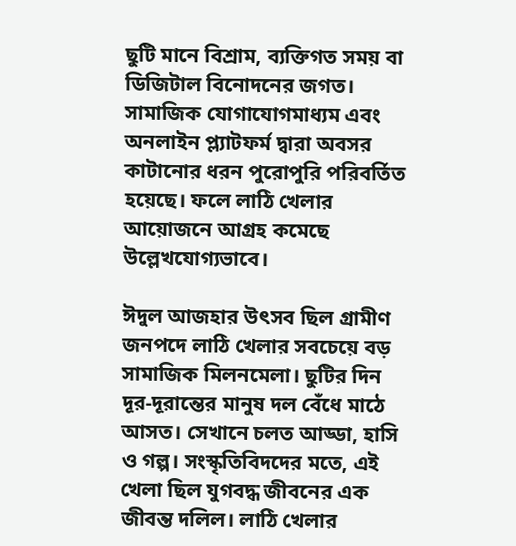ছুটি মানে বিশ্রাম, ব্যক্তিগত সময় বা ডিজিটাল বিনোদনের জগত। সামাজিক যোগাযোগমাধ্যম এবং অনলাইন প্ল্যাটফর্ম দ্বারা অবসর কাটানোর ধরন পুরোপুরি পরিবর্তিত হয়েছে। ফলে লাঠি খেলার আয়োজনে আগ্রহ কমেছে উল্লেখযোগ্যভাবে।

ঈদুল আজহার উৎসব ছিল গ্রামীণ জনপদে লাঠি খেলার সবচেয়ে বড় সামাজিক মিলনমেলা। ছুটির দিন দূর-দূরান্তের মানুষ দল বেঁধে মাঠে আসত। সেখানে চলত আড্ডা, হাসি ও গল্প। সংস্কৃতিবিদদের মতে, এই খেলা ছিল যুগবদ্ধ জীবনের এক জীবন্ত দলিল। লাঠি খেলার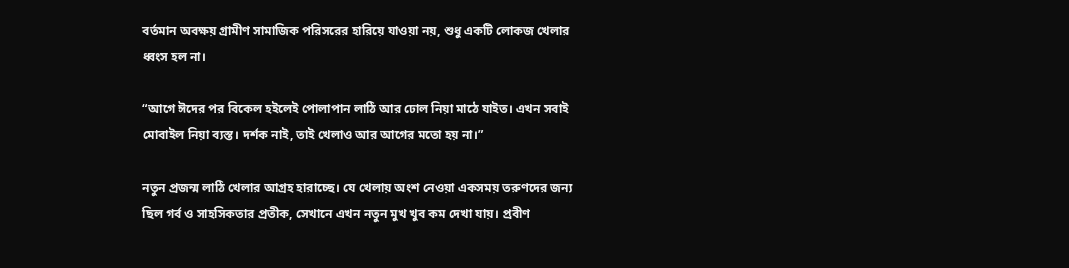বর্তমান অবক্ষয় গ্রামীণ সামাজিক পরিসরের হারিয়ে যাওয়া নয়, শুধু একটি লোকজ খেলার ধ্বংস হল না।

“আগে ঈদের পর বিকেল হইলেই পোলাপান লাঠি আর ঢোল নিয়া মাঠে যাইত। এখন সবাই মোবাইল নিয়া ব্যস্ত। দর্শক নাই, তাই খেলাও আর আগের মতো হয় না।”

নতুন প্রজন্ম লাঠি খেলার আগ্রহ হারাচ্ছে। যে খেলায় অংশ নেওয়া একসময় তরুণদের জন্য ছিল গর্ব ও সাহসিকতার প্রতীক, সেখানে এখন নতুন মুখ খুব কম দেখা যায়। প্রবীণ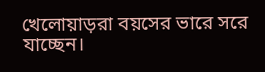খেলোয়াড়রা বয়সের ভারে সরে যাচ্ছেন।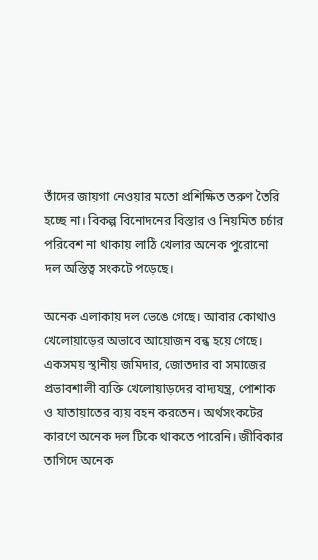তাঁদের জায়গা নেওয়ার মতো প্রশিক্ষিত তরুণ তৈরি হচ্ছে না। বিকল্প বিনোদনের বিস্তার ও নিয়মিত চর্চার পরিবেশ না থাকায় লাঠি খেলার অনেক পুরোনো দল অস্তিত্ব সংকটে পড়েছে।

অনেক এলাকায় দল ভেঙে গেছে। আবার কোথাও খেলোয়াড়ের অভাবে আয়োজন বন্ধ হয়ে গেছে। একসময় স্থানীয় জমিদার, জোতদার বা সমাজের প্রভাবশালী ব্যক্তি খেলোয়াড়দের বাদ্যযন্ত্র, পোশাক ও যাতায়াতের ব্যয় বহন করতেন। অর্থসংকটের কারণে অনেক দল টিকে থাকতে পারেনি। জীবিকার তাগিদে অনেক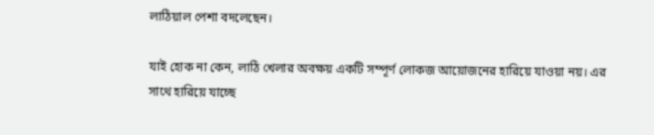লাঠিয়াল পেশা বদলেছেন।

যাই হোক না কেন, লাঠি খেলার অবক্ষয় একটি সম্পূর্ণ লোকজ আয়োজনের হারিয়ে যাওয়া নয়। এর সাথে হারিয়ে যাচ্ছে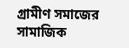গ্রামীণ সমাজের সামাজিক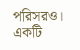পরিসরও। একটি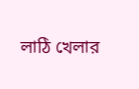লাঠি খেলার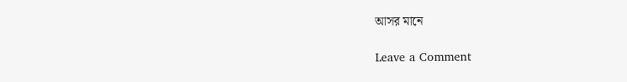আসর মানে

Leave a Comment